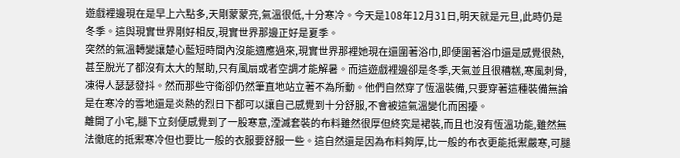遊戲裡邊現在是早上六點多,天剛蒙蒙亮,氣溫很低,十分寒冷。今天是108年12月31日,明天就是元旦,此時仍是冬季。這與現實世界剛好相反,現實世界那邊正好是夏季。
突然的氣溫轉變讓楚心藍短時間內沒能適應過來,現實世界那裡她現在還圍著浴巾,即便圍著浴巾還是感覺很熱,甚至脫光了都沒有太大的幫助,只有風扇或者空調才能解暑。而這遊戲裡邊卻是冬季,天氣並且很糟糕,寒風刺骨,凍得人瑟瑟發抖。然而那些守衛卻仍然筆直地站立著不為所動。他們自然穿了恆溫裝備,只要穿著這種裝備無論是在寒冷的雪地還是炎熱的烈日下都可以讓自己感覺到十分舒服,不會被這氣溫變化而困擾。
離開了小宅,腿下立刻便感覺到了一股寒意,湮滅套裝的布料雖然很厚但終究是裙裝,而且也沒有恆溫功能,雖然無法徹底的抵禦寒冷但也要比一般的衣服要舒服一些。這自然還是因為布料夠厚,比一般的布衣更能抵禦嚴寒,可腿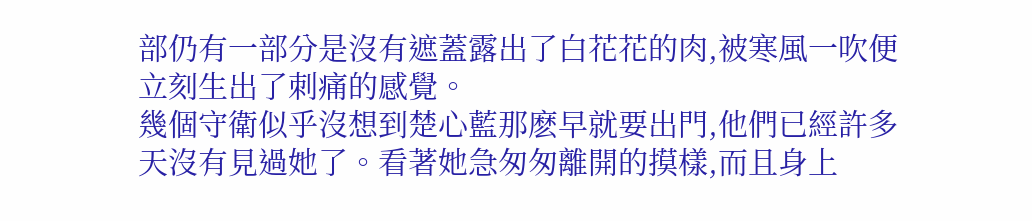部仍有一部分是沒有遮蓋露出了白花花的肉,被寒風一吹便立刻生出了刺痛的感覺。
幾個守衛似乎沒想到楚心藍那麽早就要出門,他們已經許多天沒有見過她了。看著她急匆匆離開的摸樣,而且身上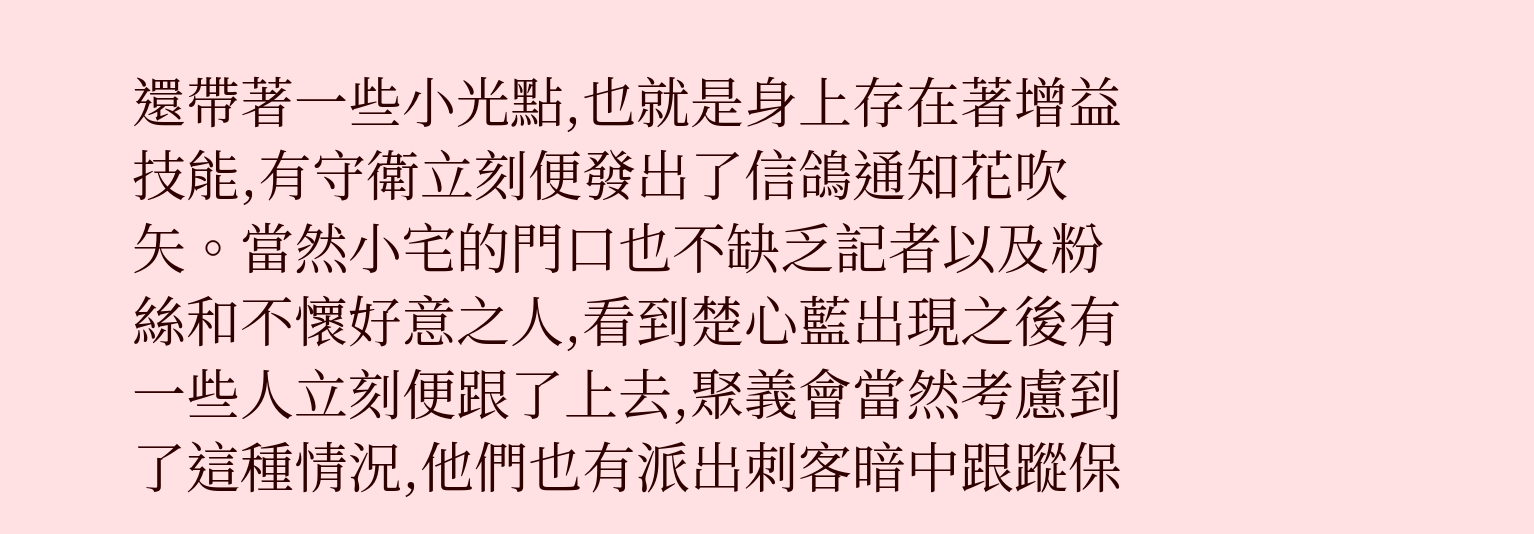還帶著一些小光點,也就是身上存在著增益技能,有守衛立刻便發出了信鴿通知花吹矢。當然小宅的門口也不缺乏記者以及粉絲和不懷好意之人,看到楚心藍出現之後有一些人立刻便跟了上去,聚義會當然考慮到了這種情況,他們也有派出刺客暗中跟蹤保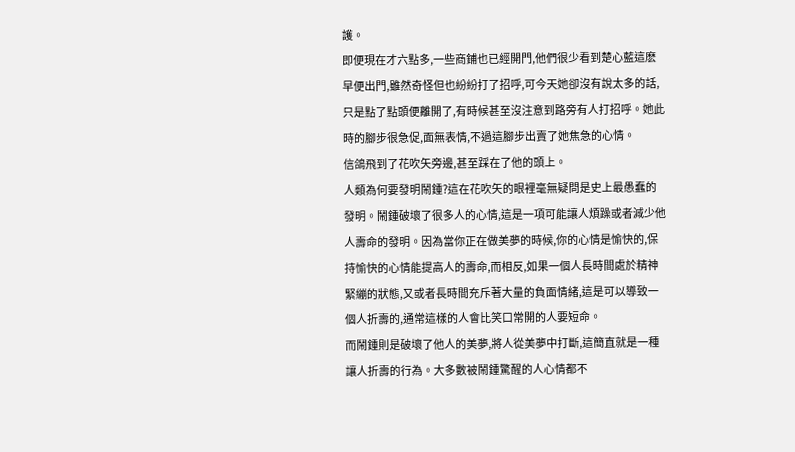護。
即便現在才六點多,一些商鋪也已經開門,他們很少看到楚心藍這麽早便出門,雖然奇怪但也紛紛打了招呼,可今天她卻沒有說太多的話,只是點了點頭便離開了,有時候甚至沒注意到路旁有人打招呼。她此時的腳步很急促,面無表情,不過這腳步出賣了她焦急的心情。
信鴿飛到了花吹矢旁邊,甚至踩在了他的頭上。
人類為何要發明鬧鍾?這在花吹矢的眼裡毫無疑問是史上最愚蠢的發明。鬧鍾破壞了很多人的心情,這是一項可能讓人煩躁或者減少他人壽命的發明。因為當你正在做美夢的時候,你的心情是愉快的,保持愉快的心情能提高人的壽命,而相反,如果一個人長時間處於精神緊繃的狀態,又或者長時間充斥著大量的負面情緒,這是可以導致一個人折壽的,通常這樣的人會比笑口常開的人要短命。
而鬧鍾則是破壞了他人的美夢,將人從美夢中打斷,這簡直就是一種讓人折壽的行為。大多數被鬧鍾驚醒的人心情都不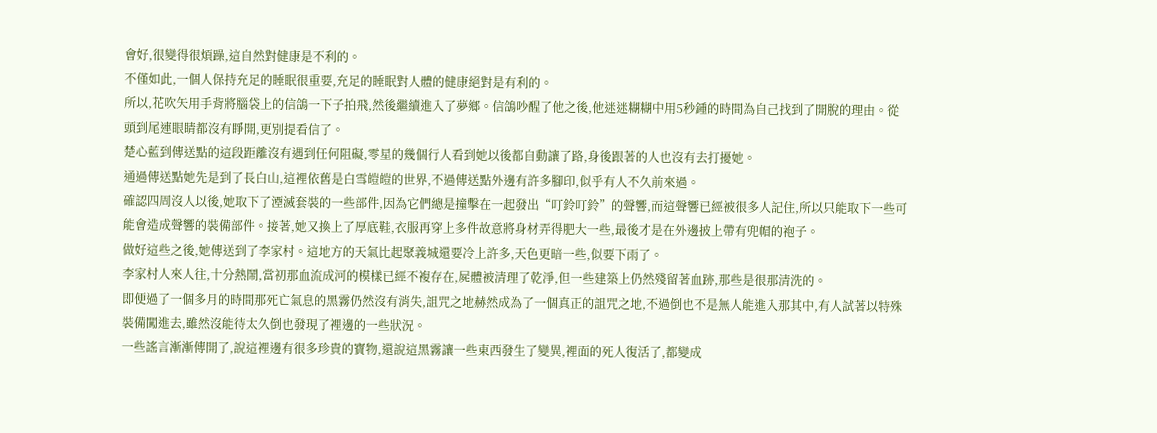會好,很變得很煩躁,這自然對健康是不利的。
不僅如此,一個人保持充足的睡眠很重要,充足的睡眠對人體的健康絕對是有利的。
所以,花吹矢用手背將腦袋上的信鴿一下子拍飛,然後繼續進入了夢鄉。信鴿吵醒了他之後,他迷迷糊糊中用5秒鍾的時間為自己找到了開脫的理由。從頭到尾連眼睛都沒有睜開,更別提看信了。
楚心藍到傳送點的這段距離沒有遇到任何阻礙,零星的幾個行人看到她以後都自動讓了路,身後跟著的人也沒有去打擾她。
通過傳送點她先是到了長白山,這裡依舊是白雪皚皚的世界,不過傳送點外邊有許多腳印,似乎有人不久前來過。
確認四周沒人以後,她取下了湮滅套裝的一些部件,因為它們總是撞擊在一起發出“叮鈴叮鈴”的聲響,而這聲響已經被很多人記住,所以只能取下一些可能會造成聲響的裝備部件。接著,她又換上了厚底鞋,衣服再穿上多件故意將身材弄得肥大一些,最後才是在外邊披上帶有兜帽的袍子。
做好這些之後,她傳送到了李家村。這地方的天氣比起聚義城還要冷上許多,天色更暗一些,似要下雨了。
李家村人來人往,十分熱鬧,當初那血流成河的模樣已經不複存在,屍體被清理了乾淨,但一些建築上仍然殘留著血跡,那些是很那清洗的。
即便過了一個多月的時間那死亡氣息的黑霧仍然沒有消失,詛咒之地赫然成為了一個真正的詛咒之地,不過倒也不是無人能進入那其中,有人試著以特殊裝備闖進去,雖然沒能待太久倒也發現了裡邊的一些狀況。
一些謠言漸漸傳開了,說這裡邊有很多珍貴的寶物,還說這黑霧讓一些東西發生了變異,裡面的死人復活了,都變成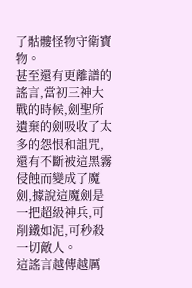了骷髏怪物守衛寶物。
甚至還有更離譜的謠言,當初三神大戰的時候,劍聖所遺棄的劍吸收了太多的怨恨和詛咒,還有不斷被這黑霧侵蝕而變成了魔劍,據說這魔劍是一把超級神兵,可削鐵如泥,可秒殺一切敵人。
這謠言越傳越厲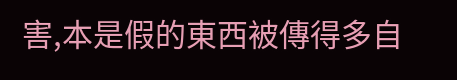害,本是假的東西被傳得多自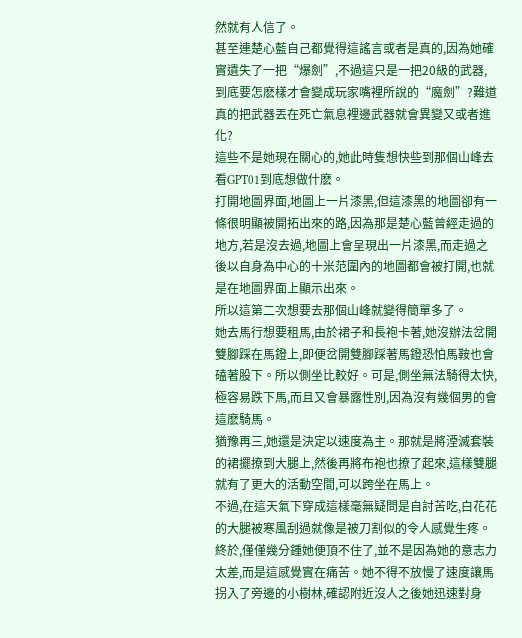然就有人信了。
甚至連楚心藍自己都覺得這謠言或者是真的,因為她確實遺失了一把“爆劍”,不過這只是一把20級的武器,到底要怎麽樣才會變成玩家嘴裡所說的“魔劍”?難道真的把武器丟在死亡氣息裡邊武器就會異變又或者進化?
這些不是她現在關心的,她此時隻想快些到那個山峰去看GPT01到底想做什麽。
打開地圖界面,地圖上一片漆黑,但這漆黑的地圖卻有一條很明顯被開拓出來的路,因為那是楚心藍曾經走過的地方,若是沒去過,地圖上會呈現出一片漆黑,而走過之後以自身為中心的十米范圍內的地圖都會被打開,也就是在地圖界面上顯示出來。
所以這第二次想要去那個山峰就變得簡單多了。
她去馬行想要租馬,由於裙子和長袍卡著,她沒辦法岔開雙腳踩在馬鐙上,即便岔開雙腳踩著馬鐙恐怕馬鞍也會磕著股下。所以側坐比較好。可是,側坐無法騎得太快,極容易跌下馬,而且又會暴露性別,因為沒有幾個男的會這麽騎馬。
猶豫再三,她還是決定以速度為主。那就是將湮滅套裝的裙擺撩到大腿上,然後再將布袍也撩了起來,這樣雙腿就有了更大的活動空間,可以跨坐在馬上。
不過,在這天氣下穿成這樣毫無疑問是自討苦吃,白花花的大腿被寒風刮過就像是被刀割似的令人感覺生疼。
終於,僅僅幾分鍾她便頂不住了,並不是因為她的意志力太差,而是這感覺實在痛苦。她不得不放慢了速度讓馬拐入了旁邊的小樹林,確認附近沒人之後她迅速對身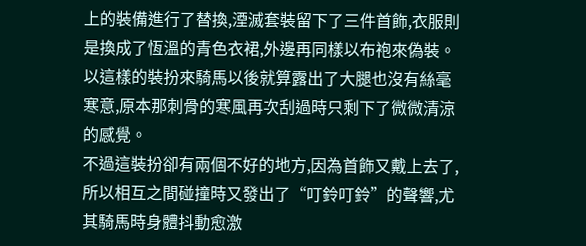上的裝備進行了替換,湮滅套裝留下了三件首飾,衣服則是換成了恆溫的青色衣裙,外邊再同樣以布袍來偽裝。
以這樣的裝扮來騎馬以後就算露出了大腿也沒有絲毫寒意,原本那刺骨的寒風再次刮過時只剩下了微微清涼的感覺。
不過這裝扮卻有兩個不好的地方,因為首飾又戴上去了,所以相互之間碰撞時又發出了“叮鈴叮鈴”的聲響,尤其騎馬時身體抖動愈激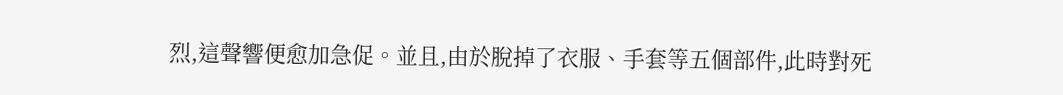烈,這聲響便愈加急促。並且,由於脫掉了衣服、手套等五個部件,此時對死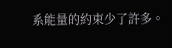系能量的約束少了許多。